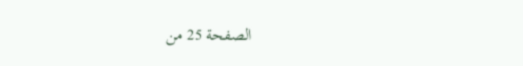الصفحة 25 من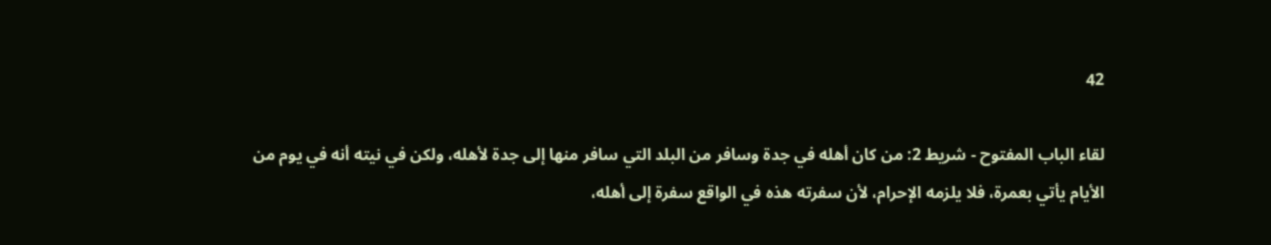42

لقاء الباب المفتوح - شريط 2: من كان أهله في جدة وسافر من البلد التي سافر منها إلى جدة لأهله، ولكن في نيته أنه في يوم من الأيام يأتي بعمرة، فلا يلزمه الإحرام، لأن سفرته هذه في الواقع سفرة إلى أهله،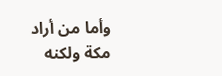وأما من أراد مكة ولكنه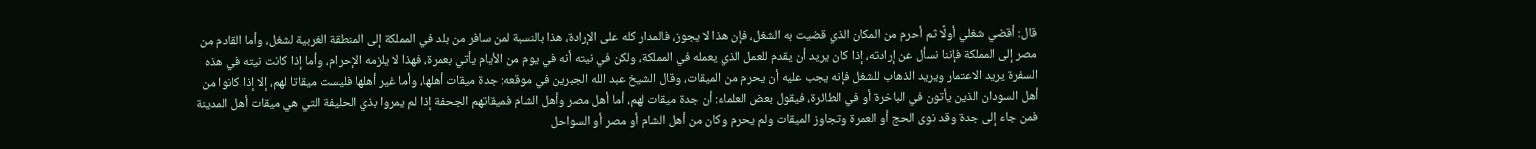قال: أقضي شغلي أولًا ثم أحرم من المكان الذي قضيت به الشغل، فإن هذا لا يجوز، فالمدار كله على الإرادة، هذا بالنسبة لمن سافر من بلد في المملكة إلى المنطقة الغربية لشغل، وأما القادم من مصر إلى المملكة فإننا نسأل عن إرادته، إذا كان يريد أن يقدم للعمل الذي يعمله في المملكة، ولكن في نيته أنه في يوم من الأيام يأتي بعمرة، فهذا لا يلزمه الإحرام، وأما إذا كانت نيته في هذه السفرة يريد الاعتمار ويريد الذهاب للشغل فإنه يجب عليه أن يحرم من الميقات، وقال الشيخ عبد الله الجبرين في موقعه: جدة ميقات أهلها، وأما غير أهلها فليست ميقاتا لهم، إلا إذا كانوا من أهل السودان الذين يأتون في الباخرة أو في الطائرة، فيقول بعض العلماء: أن جدة ميقات لهم، أما أهل مصر وأهل الشام فميقاتهم الجحفة إذا لم يمروا بذي الحليفة التي هي ميقات أهل المدينة فمن جاء إلى جدة وقد نوى الحج أو العمرة وتجاوز الميقات ولم يحرم وكان من أهل الشام أو مصر أو السواحل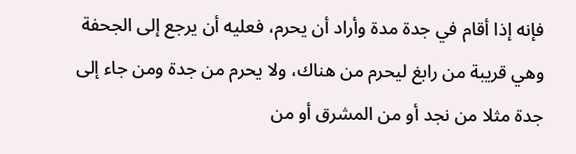فإنه إذا أقام في جدة مدة وأراد أن يحرم، فعليه أن يرجع إلى الجحفة وهي قريبة من رابغ ليحرم من هناك، ولا يحرم من جدة ومن جاء إلى جدة مثلا من نجد أو من المشرق أو من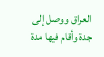العراق ووصل إلى جدة وأقام فيها مدة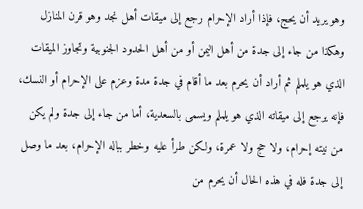وهو يريد أن يحج، فإذا أراد الإحرام رجع إلى ميقات أهل نجد وهو قرن المنازل وهكذا من جاء إلى جدة من أهل اليمن أو من أهل الحدود الجنوبية وتجاوز الميقات الذي هو يلملم ثم أراد أن يحرم بعد ما أقام في جدة مدة وعزم على الإحرام أو النسك، فإنه يرجع إلى ميقاته الذي هو يلملم ويسمى بالسعدية، أما من جاء إلى جدة ولم يكن من نيته إحرام، ولا حج ولا عمرة، ولكن طرأ عليه وخطر بباله الإحرام، بعد ما وصل إلى جدة فله في هذه الحال أن يحرم من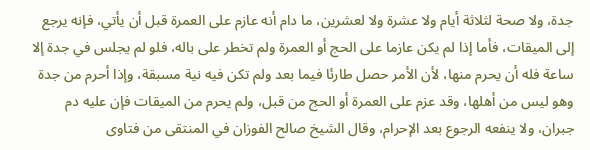جدة، ولا صحة لثلاثة أيام ولا عشرة ولا لعشرين، ما دام أنه عازم على العمرة قبل أن يأتي، فإنه يرجع إلى الميقات، فأما إذا لم يكن عازما على الحج أو العمرة ولم تخطر على باله، فلو لم يجلس في جدة إلا ساعة فله أن يحرم منها، لأن الأمر حصل طارئا فيما بعد ولم تكن فيه نية مسبقة، وإذا أحرم من جدة وهو ليس من أهلها، وقد عزم على العمرة أو الحج من قبل، ولم يحرم من الميقات فإن عليه دم جبران، ولا ينفعه الرجوع بعد الإحرام، وقال الشيخ صالح الفوزان في المنتقى من فتاوى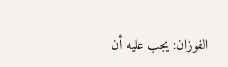الفوزان: يجب عليه أن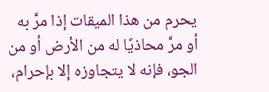يحرم من هذا الميقات إذا مرَّ به أو مرَّ محاذيًا له من الأرض أو من الجو، فإنه لا يتجاوزه إلا بإحرام،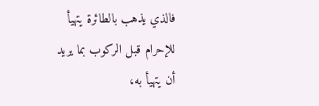فالذي يذهب بالطائرة يتهيأ للإحرام قبل الركوب بما يريد أن يتهيأ به،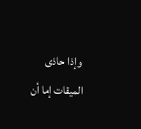وإذا حاذى الميقات إما أن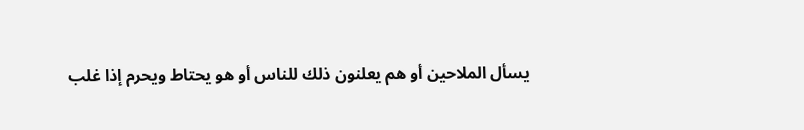يسأل الملاحين أو هم يعلنون ذلك للناس أو هو يحتاط ويحرم إذا غلب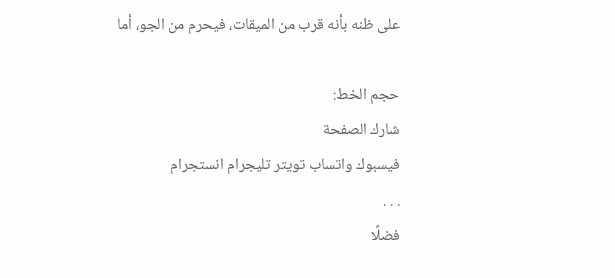على ظنه بأنه قرب من الميقات، فيحرم من الجو، أما

حجم الخط:
شارك الصفحة
فيسبوك واتساب تويتر تليجرام انستجرام
. . .
فضلًا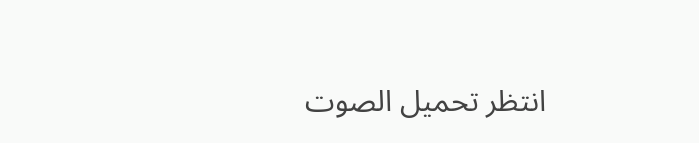انتظر تحميل الصوت